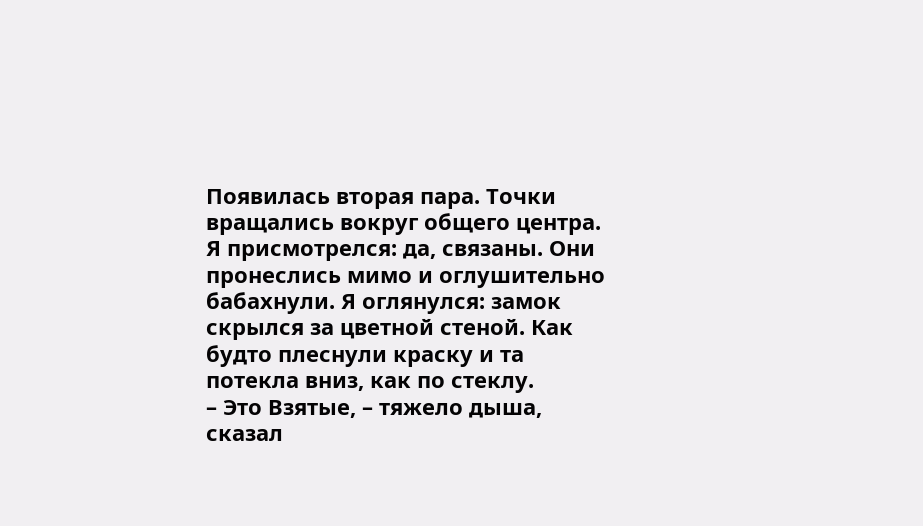Появилась вторая пара. Точки вращались вокруг общего центра. Я присмотрелся: да, связаны. Они пронеслись мимо и оглушительно бабахнули. Я оглянулся: замок скрылся за цветной стеной. Как будто плеснули краску и та потекла вниз, как по стеклу.
– Это Взятые, – тяжело дыша, сказал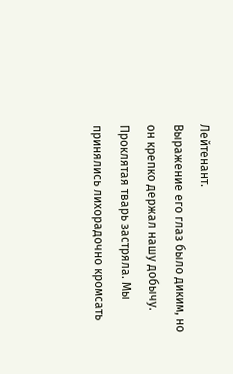Лейтенант.
Выражение его глаз было диким, но он крепко держал нашу добычу.
Проклятая тварь застряла. Мы принялись лихорадочно кромсать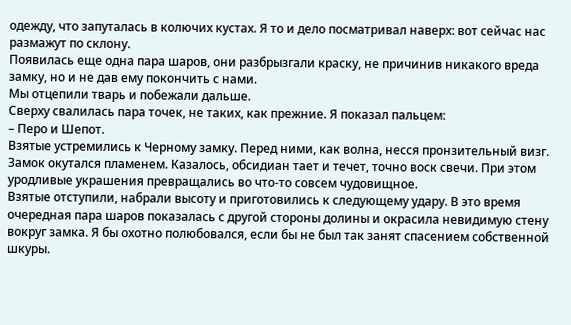одежду, что запуталась в колючих кустах. Я то и дело посматривал наверх: вот сейчас нас размажут по склону.
Появилась еще одна пара шаров, они разбрызгали краску, не причинив никакого вреда замку, но и не дав ему покончить с нами.
Мы отцепили тварь и побежали дальше.
Сверху свалилась пара точек, не таких, как прежние. Я показал пальцем:
– Перо и Шепот.
Взятые устремились к Черному замку. Перед ними, как волна, несся пронзительный визг. Замок окутался пламенем. Казалось, обсидиан тает и течет, точно воск свечи. При этом уродливые украшения превращались во что-то совсем чудовищное.
Взятые отступили, набрали высоту и приготовились к следующему удару. В это время очередная пара шаров показалась с другой стороны долины и окрасила невидимую стену вокруг замка. Я бы охотно полюбовался, если бы не был так занят спасением собственной шкуры.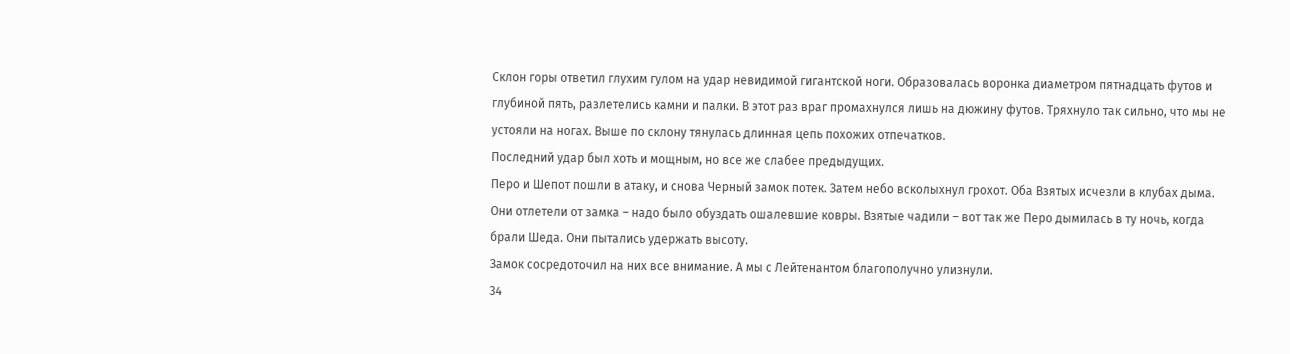Склон горы ответил глухим гулом на удар невидимой гигантской ноги. Образовалась воронка диаметром пятнадцать футов и глубиной пять, разлетелись камни и палки. В этот раз враг промахнулся лишь на дюжину футов. Тряхнуло так сильно, что мы не устояли на ногах. Выше по склону тянулась длинная цепь похожих отпечатков.
Последний удар был хоть и мощным, но все же слабее предыдущих.
Перо и Шепот пошли в атаку, и снова Черный замок потек. Затем небо всколыхнул грохот. Оба Взятых исчезли в клубах дыма. Они отлетели от замка – надо было обуздать ошалевшие ковры. Взятые чадили – вот так же Перо дымилась в ту ночь, когда брали Шеда. Они пытались удержать высоту.
Замок сосредоточил на них все внимание. А мы с Лейтенантом благополучно улизнули.
34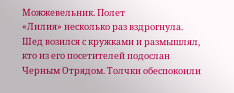Можжевельник. Полет
«Лилия» несколько раз вздрогнула.
Шед возился с кружками и размышлял, кто из его посетителей подослан Черным Отрядом. Толчки обеспокоили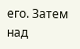его. Затем над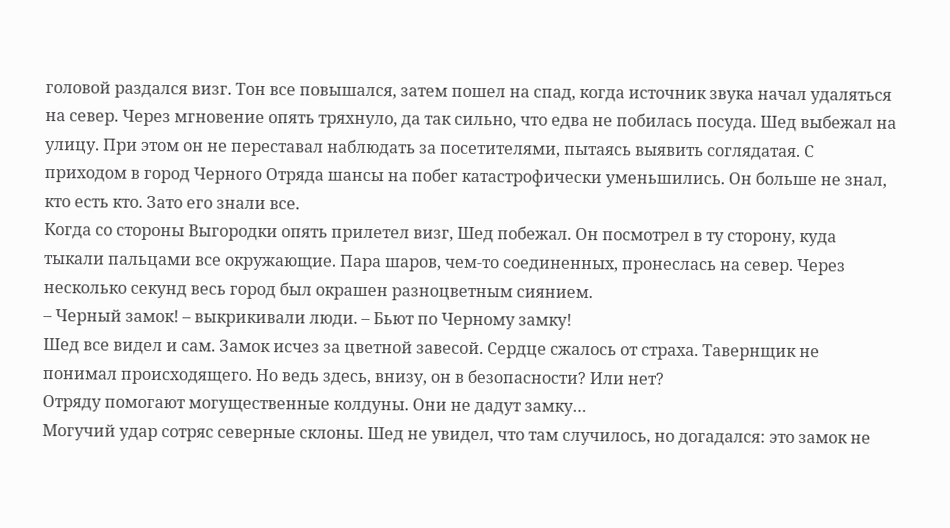головой раздался визг. Тон все повышался, затем пошел на спад, когда источник звука начал удаляться на север. Через мгновение опять тряхнуло, да так сильно, что едва не побилась посуда. Шед выбежал на улицу. При этом он не переставал наблюдать за посетителями, пытаясь выявить соглядатая. С приходом в город Черного Отряда шансы на побег катастрофически уменьшились. Он больше не знал, кто есть кто. Зато его знали все.
Когда со стороны Выгородки опять прилетел визг, Шед побежал. Он посмотрел в ту сторону, куда тыкали пальцами все окружающие. Пара шаров, чем-то соединенных, пронеслась на север. Через несколько секунд весь город был окрашен разноцветным сиянием.
– Черный замок! – выкрикивали люди. – Бьют по Черному замку!
Шед все видел и сам. Замок исчез за цветной завесой. Сердце сжалось от страха. Тавернщик не понимал происходящего. Но ведь здесь, внизу, он в безопасности? Или нет?
Отряду помогают могущественные колдуны. Они не дадут замку…
Могучий удар сотряс северные склоны. Шед не увидел, что там случилось, но догадался: это замок не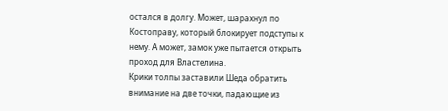остался в долгу. Может, шарахнул по Костоправу, который блокирует подступы к нему. А может, замок уже пытается открыть проход для Властелина.
Крики толпы заставили Шеда обратить внимание на две точки, падающие из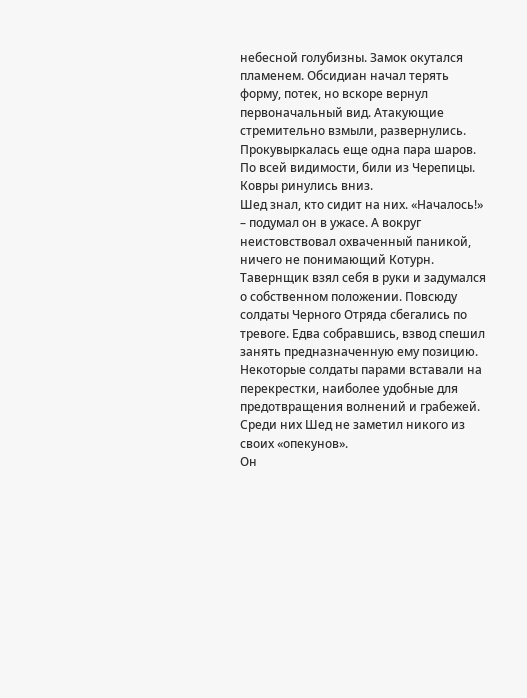небесной голубизны. Замок окутался пламенем. Обсидиан начал терять форму, потек, но вскоре вернул первоначальный вид. Атакующие стремительно взмыли, развернулись. Прокувыркалась еще одна пара шаров. По всей видимости, били из Черепицы. Ковры ринулись вниз.
Шед знал, кто сидит на них. «Началось!» – подумал он в ужасе. А вокруг неистовствовал охваченный паникой, ничего не понимающий Котурн.
Тавернщик взял себя в руки и задумался о собственном положении. Повсюду солдаты Черного Отряда сбегались по тревоге. Едва собравшись, взвод спешил занять предназначенную ему позицию. Некоторые солдаты парами вставали на перекрестки, наиболее удобные для предотвращения волнений и грабежей. Среди них Шед не заметил никого из своих «опекунов».
Он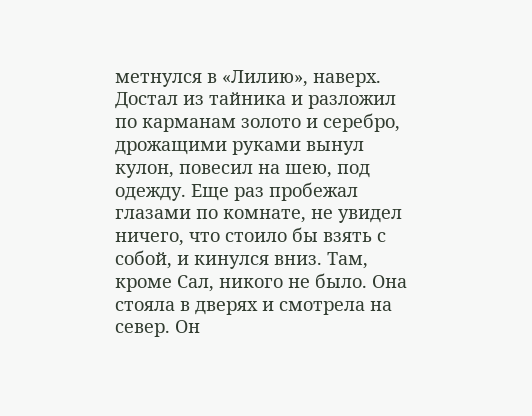метнулся в «Лилию», наверх. Достал из тайника и разложил по карманам золото и серебро, дрожащими руками вынул кулон, повесил на шею, под одежду. Еще раз пробежал глазами по комнате, не увидел ничего, что стоило бы взять с собой, и кинулся вниз. Там, кроме Сал, никого не было. Она стояла в дверях и смотрела на север. Он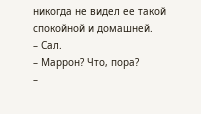никогда не видел ее такой спокойной и домашней.
– Сал.
– Маррон? Что, пора?
–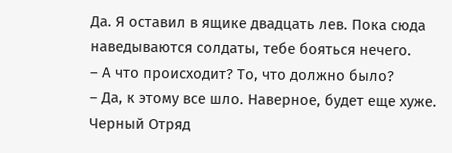Да. Я оставил в ящике двадцать лев. Пока сюда наведываются солдаты, тебе бояться нечего.
– А что происходит? То, что должно было?
– Да, к этому все шло. Наверное, будет еще хуже. Черный Отряд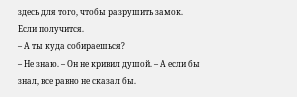здесь для того, чтобы разрушить замок. Если получится.
– А ты куда собираешься?
– Не знаю. – Он не кривил душой. – А если бы знал, все равно не сказал бы.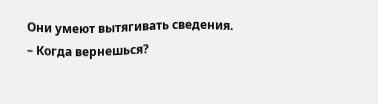Они умеют вытягивать сведения.
– Когда вернешься?